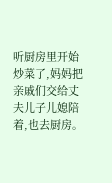听厨房里开始炒菜了,妈妈把亲戚们交给丈夫儿子儿媳陪着,也去厨房。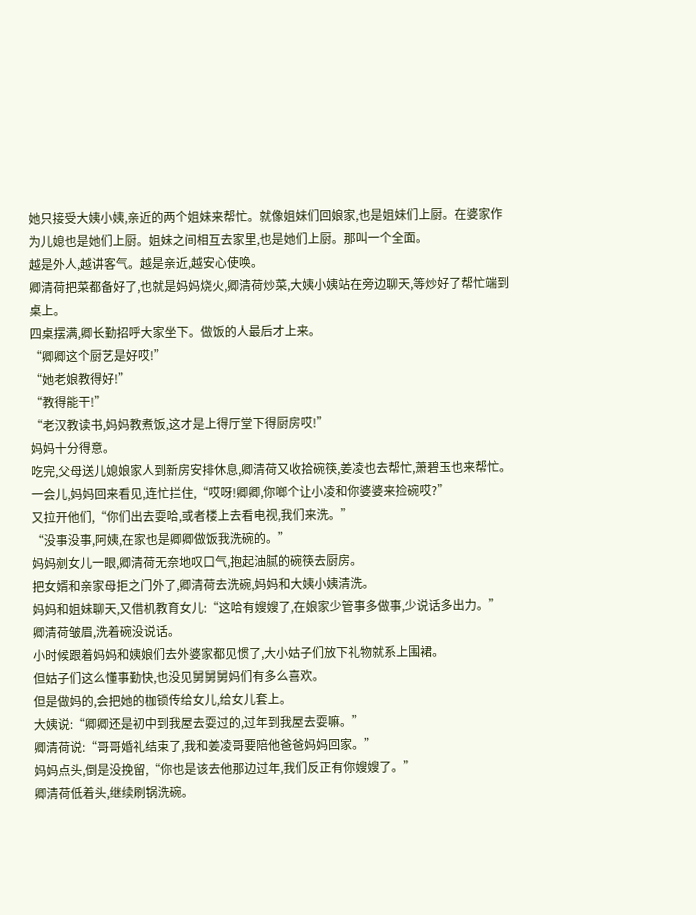她只接受大姨小姨,亲近的两个姐妹来帮忙。就像姐妹们回娘家,也是姐妹们上厨。在婆家作为儿媳也是她们上厨。姐妹之间相互去家里,也是她们上厨。那叫一个全面。
越是外人,越讲客气。越是亲近,越安心使唤。
卿清荷把菜都备好了,也就是妈妈烧火,卿清荷炒菜,大姨小姨站在旁边聊天,等炒好了帮忙端到桌上。
四桌摆满,卿长勤招呼大家坐下。做饭的人最后才上来。
“卿卿这个厨艺是好哎!”
“她老娘教得好!”
“教得能干!”
“老汉教读书,妈妈教煮饭,这才是上得厅堂下得厨房哎!”
妈妈十分得意。
吃完,父母送儿媳娘家人到新房安排休息,卿清荷又收拾碗筷,姜凌也去帮忙,萧碧玉也来帮忙。
一会儿,妈妈回来看见,连忙拦住,“哎呀!卿卿,你啷个让小凌和你婆婆来捡碗哎?”
又拉开他们,“你们出去耍哈,或者楼上去看电视,我们来洗。”
“没事没事,阿姨,在家也是卿卿做饭我洗碗的。”
妈妈剜女儿一眼,卿清荷无奈地叹口气,抱起油腻的碗筷去厨房。
把女婿和亲家母拒之门外了,卿清荷去洗碗,妈妈和大姨小姨清洗。
妈妈和姐妹聊天,又借机教育女儿:“这哈有嫂嫂了,在娘家少管事多做事,少说话多出力。”
卿清荷皱眉,洗着碗没说话。
小时候跟着妈妈和姨娘们去外婆家都见惯了,大小姑子们放下礼物就系上围裙。
但姑子们这么懂事勤快,也没见舅舅舅妈们有多么喜欢。
但是做妈的,会把她的枷锁传给女儿,给女儿套上。
大姨说:“卿卿还是初中到我屋去耍过的,过年到我屋去耍嘛。”
卿清荷说:“哥哥婚礼结束了,我和姜凌哥要陪他爸爸妈妈回家。”
妈妈点头,倒是没挽留,“你也是该去他那边过年,我们反正有你嫂嫂了。”
卿清荷低着头,继续刷锅洗碗。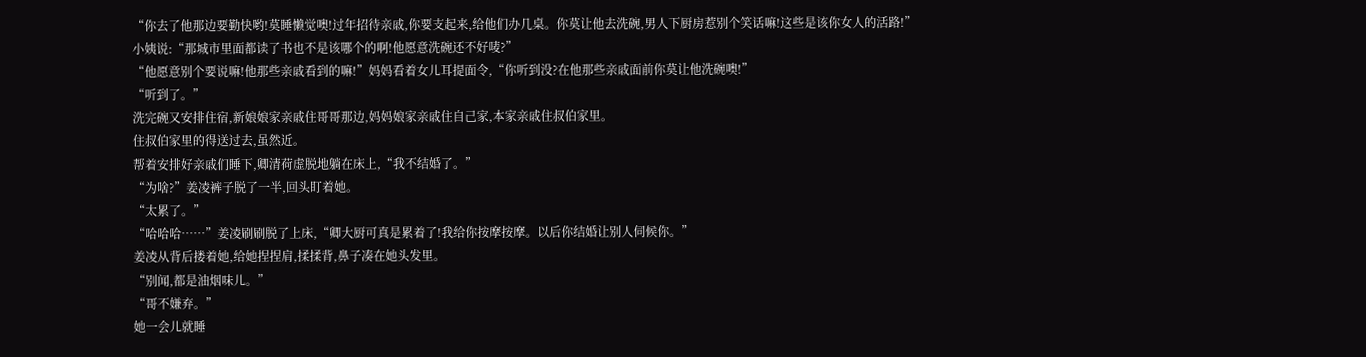“你去了他那边要勤快哟!莫睡懒觉噢!过年招待亲戚,你要支起来,给他们办几桌。你莫让他去洗碗,男人下厨房惹别个笑话嘛!这些是该你女人的活路!”
小姨说:“那城市里面都读了书也不是该哪个的啊!他愿意洗碗还不好唛?”
“他愿意别个要说嘛!他那些亲戚看到的嘛!”妈妈看着女儿耳提面令,“你听到没?在他那些亲戚面前你莫让他洗碗噢!”
“听到了。”
洗完碗又安排住宿,新娘娘家亲戚住哥哥那边,妈妈娘家亲戚住自己家,本家亲戚住叔伯家里。
住叔伯家里的得送过去,虽然近。
帮着安排好亲戚们睡下,卿清荷虚脱地躺在床上,“我不结婚了。”
“为啥?”姜凌裤子脱了一半,回头盯着她。
“太累了。”
“哈哈哈……”姜凌刷刷脱了上床,“卿大厨可真是累着了!我给你按摩按摩。以后你结婚让别人伺候你。”
姜凌从背后搂着她,给她捏捏肩,揉揉背,鼻子凑在她头发里。
“别闻,都是油烟味儿。”
“哥不嫌弃。”
她一会儿就睡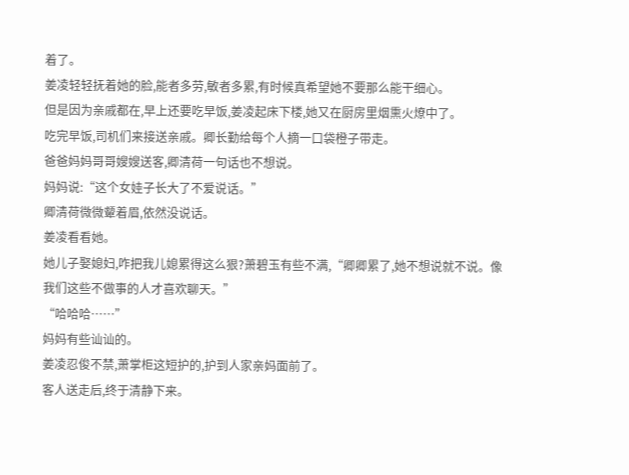着了。
姜凌轻轻抚着她的脸,能者多劳,敏者多累,有时候真希望她不要那么能干细心。
但是因为亲戚都在,早上还要吃早饭,姜凌起床下楼,她又在厨房里烟熏火燎中了。
吃完早饭,司机们来接送亲戚。卿长勤给每个人摘一口袋橙子带走。
爸爸妈妈哥哥嫂嫂送客,卿清荷一句话也不想说。
妈妈说:“这个女娃子长大了不爱说话。”
卿清荷微微颦着眉,依然没说话。
姜凌看看她。
她儿子娶媳妇,咋把我儿媳累得这么狠?萧碧玉有些不满,“卿卿累了,她不想说就不说。像我们这些不做事的人才喜欢聊天。”
“哈哈哈……”
妈妈有些讪讪的。
姜凌忍俊不禁,萧掌柜这短护的,护到人家亲妈面前了。
客人送走后,终于清静下来。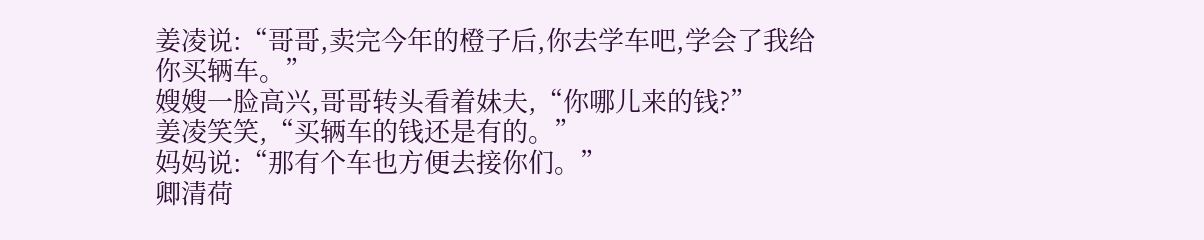姜凌说:“哥哥,卖完今年的橙子后,你去学车吧,学会了我给你买辆车。”
嫂嫂一脸高兴,哥哥转头看着妹夫,“你哪儿来的钱?”
姜凌笑笑,“买辆车的钱还是有的。”
妈妈说:“那有个车也方便去接你们。”
卿清荷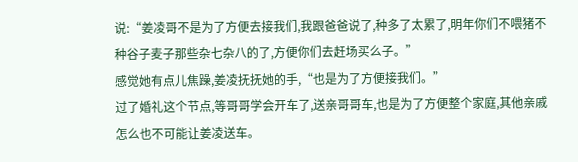说:“姜凌哥不是为了方便去接我们,我跟爸爸说了,种多了太累了,明年你们不喂猪不种谷子麦子那些杂七杂八的了,方便你们去赶场买么子。”
感觉她有点儿焦躁,姜凌抚抚她的手,“也是为了方便接我们。”
过了婚礼这个节点,等哥哥学会开车了,送亲哥哥车,也是为了方便整个家庭,其他亲戚怎么也不可能让姜凌送车。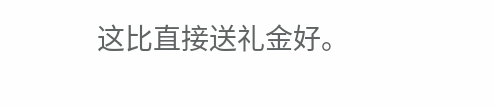这比直接送礼金好。